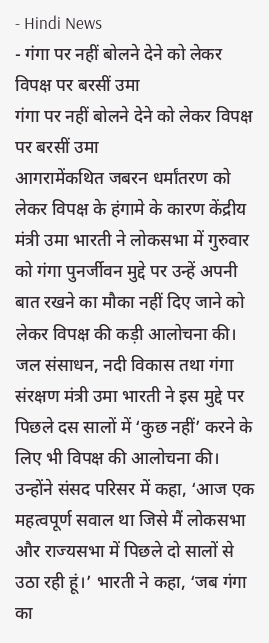- Hindi News
- गंगा पर नहीं बोलने देने को लेकर विपक्ष पर बरसीं उमा
गंगा पर नहीं बोलने देने को लेकर विपक्ष पर बरसीं उमा
आगरामेंकथित जबरन धर्मांतरण को लेकर विपक्ष के हंगामे के कारण केंद्रीय मंत्री उमा भारती ने लोकसभा में गुरुवार को गंगा पुनर्जीवन मुद्दे पर उन्हें अपनी बात रखने का मौका नहीं दिए जाने को लेकर विपक्ष की कड़ी आलोचना की। जल संसाधन, नदी विकास तथा गंगा संरक्षण मंत्री उमा भारती ने इस मुद्दे पर पिछले दस सालों में ‘कुछ नहीं’ करने के लिए भी विपक्ष की आलोचना की। उन्होंने संसद परिसर में कहा, ‘आज एक महत्वपूर्ण सवाल था जिसे मैं लोकसभा और राज्यसभा में पिछले दो सालों से उठा रही हूं।’ भारती ने कहा, ‘जब गंगा का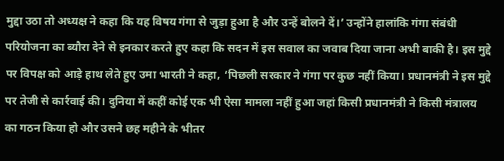मुद्दा उठा तो अध्यक्ष ने कहा कि यह विषय गंगा से जुड़ा हुआ है और उन्हें बोलने दें।’ उन्होंने हालांकि गंगा संबंधी परियोजना का ब्यौरा देने से इनकार करते हुए कहा कि सदन में इस सवाल का जवाब दिया जाना अभी बाकी है। इस मुद्दे पर विपक्ष को आड़े हाथ लेते हुए उमा भारती ने कहा, ‘पिछली सरकार ने गंगा पर कुछ नहीं किया। प्रधानमंत्री ने इस मुद्दे पर तेजी से कार्रवाई की। दुनिया में कहीं कोई एक भी ऐसा मामला नहीं हुआ जहां किसी प्रधानमंत्री ने किसी मंत्रालय का गठन किया हो और उसने छह महीने के भीतर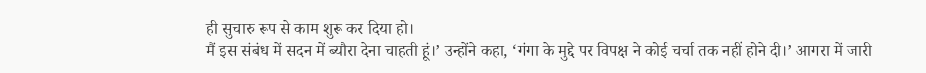ही सुचारु रूप से काम शुरू कर दिया हो।
मैं इस संबंध में सदन में ब्यौरा देना चाहती हूं।’ उन्होंने कहा, ‘गंगा के मुद्दे पर विपक्ष ने कोई चर्चा तक नहीं होने दी।’ आगरा में जारी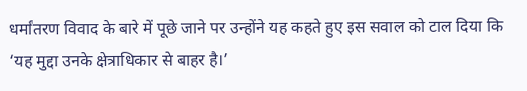धर्मांतरण विवाद के बारे में पूछे जाने पर उन्होंने यह कहते हुए इस सवाल को टाल दिया कि ‘यह मुद्दा उनके क्षेत्राधिकार से बाहर है।’